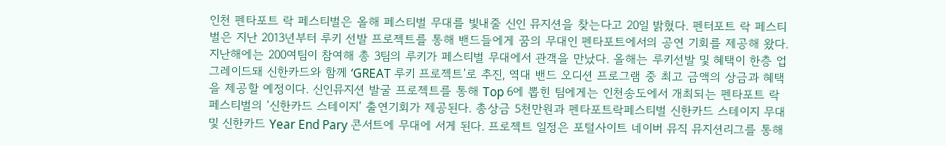인천 펜타포트 락 페스티벌은 올해 페스티벌 무대를 빛내줄 신인 뮤지션을 찾는다고 20일 밝혔다. 펜터포트 락 페스티벌은 지난 2013년부터 루키 선발 프로젝트를 통해 밴드들에게 꿈의 무대인 펜타포트에서의 공연 기회를 제공해 왔다. 지난해에는 200여팀이 참여해 총 3팀의 루키가 페스티벌 무대에서 관객을 만났다. 올해는 루키선발 및 혜택이 한층 업그레이드돼 신한카드와 함께 ‘GREAT 루키 프로젝트’로 추진, 역대 밴드 오디션 프로그램 중 최고 금액의 상금과 혜택을 제공할 예정이다. 신인뮤지션 발굴 프로젝트를 통해 Top 6에 뽑힌 팀에게는 인천송도에서 개최되는 펜타포트 락 페스티벌의 ‘신한카드 스테이지’ 출연기회가 제공된다. 총상금 5천만원과 펜타포트락페스티벌 신한카드 스테이지 무대 및 신한카드 Year End Pary 콘서트에 무대에 서게 된다. 프로젝트 일정은 포털사이트 네이버 뮤직 뮤지션리그를 통해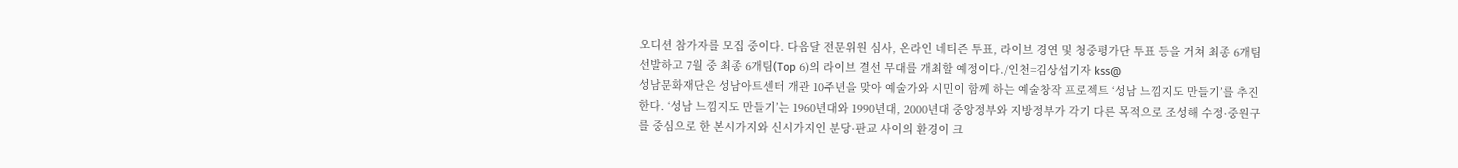오디션 참가자를 모집 중이다. 다음달 전문위원 심사, 온라인 네티즌 투표, 라이브 경연 및 청중평가단 투표 등을 거쳐 최종 6개팀 선발하고 7월 중 최종 6개팀(Top 6)의 라이브 결선 무대를 개최할 예정이다./인천=김상섭기자 kss@
성남문화재단은 성남아트센터 개관 10주년을 맞아 예술가와 시민이 함께 하는 예술창작 프로젝트 ‘성남 느낌지도 만들기’를 추진한다. ‘성남 느낌지도 만들기’는 1960년대와 1990년대, 2000년대 중앙정부와 지방정부가 각기 다른 목적으로 조성해 수정·중원구를 중심으로 한 본시가지와 신시가지인 분당·판교 사이의 환경이 크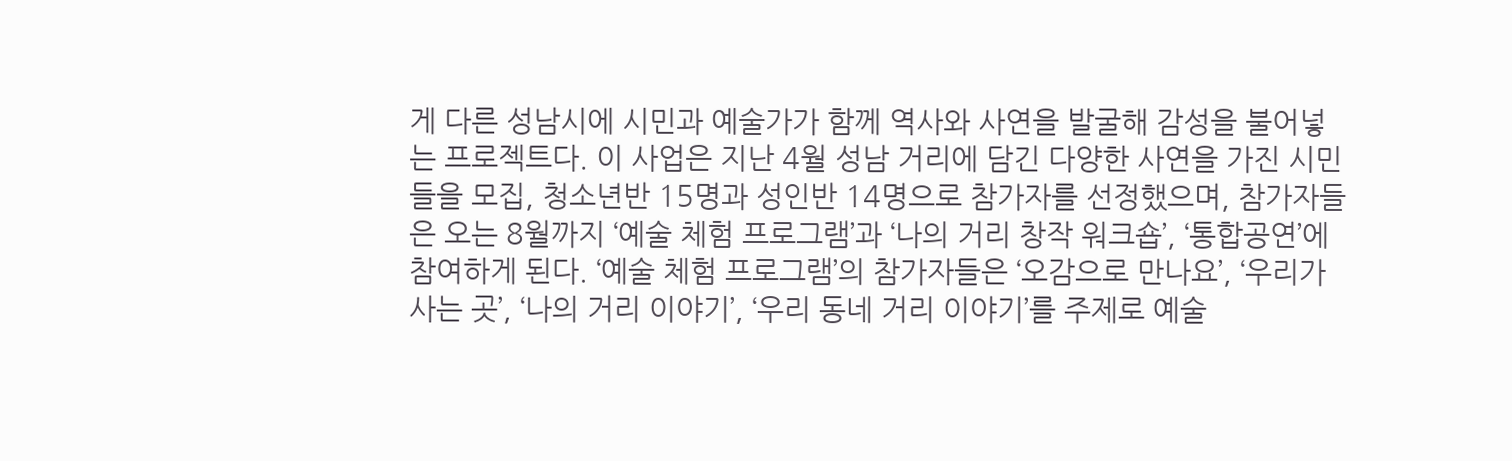게 다른 성남시에 시민과 예술가가 함께 역사와 사연을 발굴해 감성을 불어넣는 프로젝트다. 이 사업은 지난 4월 성남 거리에 담긴 다양한 사연을 가진 시민들을 모집, 청소년반 15명과 성인반 14명으로 참가자를 선정했으며, 참가자들은 오는 8월까지 ‘예술 체험 프로그램’과 ‘나의 거리 창작 워크숍’, ‘통합공연’에 참여하게 된다. ‘예술 체험 프로그램’의 참가자들은 ‘오감으로 만나요’, ‘우리가 사는 곳’, ‘나의 거리 이야기’, ‘우리 동네 거리 이야기’를 주제로 예술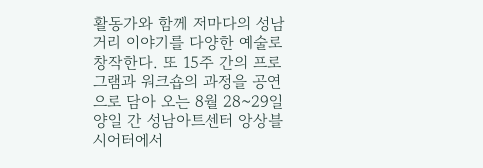활동가와 함께 저마다의 성남 거리 이야기를 다양한 예술로 창작한다. 또 15주 간의 프로그램과 워크숍의 과정을 공연으로 담아 오는 8월 28~29일 양일 간 성남아트센터 앙상블시어터에서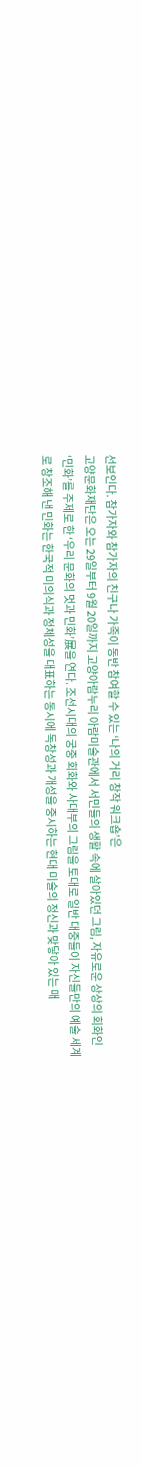선보인다. 참가자와 참가자의 친구나 가족이 동반 참여할 수 있는 ‘나의 거리 창작 워크숍’은
고양문화재단은 오는 29일부터 9월 20일까지 고양아람누리 아람미술관에서 서민들의 생활 속에 살아있던 그림, 자유로운 상상의 회화인 ‘민화’를 주제로 한 ‘우리 문화의 멋과 민화’展을 연다. 조선시대의 궁중 회화와 사대부의 그림을 토대로 일반 대중들이 자신들만의 예술 세계로 창조해 낸 민화는 한국적 미의식과 정체성을 대표하는 동시에 독창성과 개성을 중시하는 현대 미술의 정신과 맞닿아 있는 매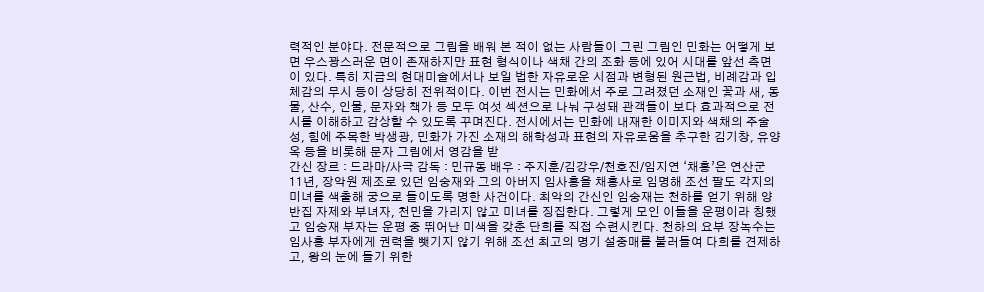력적인 분야다. 전문적으로 그림을 배워 본 적이 없는 사람들이 그린 그림인 민화는 어떻게 보면 우스꽝스러운 면이 존재하지만 표현 형식이나 색채 간의 조화 등에 있어 시대를 앞선 측면이 있다. 특히 지금의 현대미술에서나 보일 법한 자유로운 시점과 변형된 원근법, 비례감과 입체감의 무시 등이 상당히 전위적이다. 이번 전시는 민화에서 주로 그려졌던 소재인 꽃과 새, 동물, 산수, 인물, 문자와 책가 등 모두 여섯 섹션으로 나눠 구성돼 관객들이 보다 효과적으로 전시를 이해하고 감상할 수 있도록 꾸며진다. 전시에서는 민화에 내재한 이미지와 색채의 주술성, 힘에 주목한 박생광, 민화가 가진 소재의 해학성과 표현의 자유로움을 추구한 김기창, 유양옥 등을 비롯해 문자 그림에서 영감을 받
간신 장르 : 드라마/사극 감독 : 민규동 배우 : 주지훈/김강우/천호진/임지연 ‘채홍’은 연산군 11년, 장악원 제조로 있던 임숭재와 그의 아버지 임사홍을 채홍사로 임명해 조선 팔도 각지의 미녀를 색출해 궁으로 들이도록 명한 사건이다. 최악의 간신인 임숭재는 천하를 얻기 위해 양반집 자제와 부녀자, 천민을 가리지 않고 미녀를 징집한다. 그렇게 모인 이들을 운평이라 칭했고 임숭재 부자는 운평 중 뛰어난 미색을 갖춘 단희를 직접 수련시킨다. 천하의 요부 장녹수는 임사홍 부자에게 권력을 뺏기지 않기 위해 조선 최고의 명기 설중매를 불러들여 다희를 견제하고, 왕의 눈에 들기 위한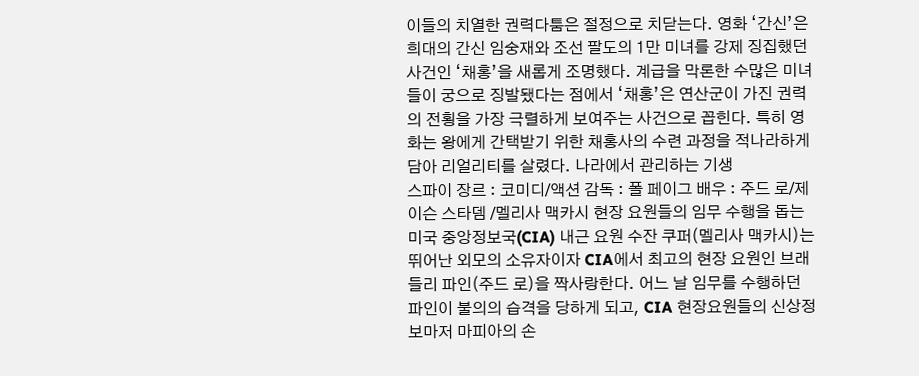이들의 치열한 권력다툼은 절정으로 치닫는다. 영화 ‘간신’은 희대의 간신 임숭재와 조선 팔도의 1만 미녀를 강제 징집했던 사건인 ‘채홍’을 새롭게 조명했다. 계급을 막론한 수많은 미녀들이 궁으로 징발됐다는 점에서 ‘채홍’은 연산군이 가진 권력의 전횡을 가장 극렬하게 보여주는 사건으로 꼽힌다. 특히 영화는 왕에게 간택받기 위한 채홍사의 수련 과정을 적나라하게 담아 리얼리티를 살렸다. 나라에서 관리하는 기생
스파이 장르 : 코미디/액션 감독 : 폴 페이그 배우 : 주드 로/제이슨 스타뎀 /멜리사 맥카시 현장 요원들의 임무 수행을 돕는 미국 중앙정보국(CIA) 내근 요원 수잔 쿠퍼(멜리사 맥카시)는 뛰어난 외모의 소유자이자 CIA에서 최고의 현장 요원인 브래들리 파인(주드 로)을 짝사랑한다. 어느 날 임무를 수행하던 파인이 불의의 습격을 당하게 되고, CIA 현장요원들의 신상정보마저 마피아의 손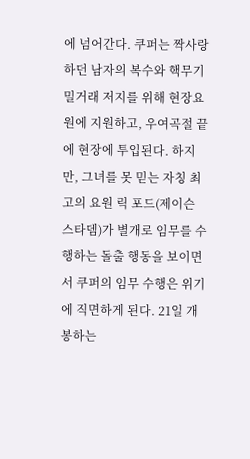에 넘어간다. 쿠퍼는 짝사랑하던 남자의 복수와 핵무기 밀거래 저지를 위해 현장요원에 지원하고, 우여곡절 끝에 현장에 투입된다. 하지만, 그녀를 못 믿는 자칭 최고의 요원 릭 포드(제이슨 스타뎀)가 별개로 임무를 수행하는 돌출 행동을 보이면서 쿠퍼의 임무 수행은 위기에 직면하게 된다. 21일 개봉하는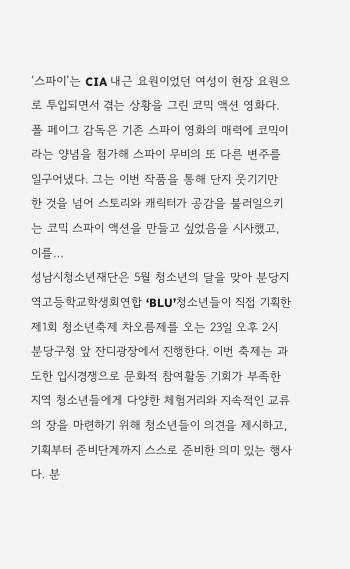‘스파이’는 CIA 내근 요원이었던 여성이 현장 요원으로 투입되면서 겪는 상황을 그린 코믹 액션 영화다. 폴 페이그 감독은 기존 스파이 영화의 매력에 코믹이라는 양념을 첨가해 스파이 무비의 또 다른 변주를 일구어냈다. 그는 이번 작품을 통해 단지 웃기기만 한 것을 넘어 스토리와 캐릭터가 공감을 불러일으키는 코믹 스파이 액션을 만들고 싶었음을 시사했고, 이를…
성남시청소년재단은 5월 청소년의 달을 맞아 분당지역고등학교학생회연합 ‘BLU’청소년들이 직접 기획한 제1회 청소년축제 차오름제를 오는 23일 오후 2시 분당구청 앞 잔디광장에서 진행한다. 이번 축제는 과도한 입시경쟁으로 문화적 참여활동 기회가 부족한 지역 청소년들에게 다양한 체험거리와 지속적인 교류의 장을 마련하기 위해 청소년들이 의견을 제시하고, 기획부터 준비단계까지 스스로 준비한 의미 있는 행사다. 분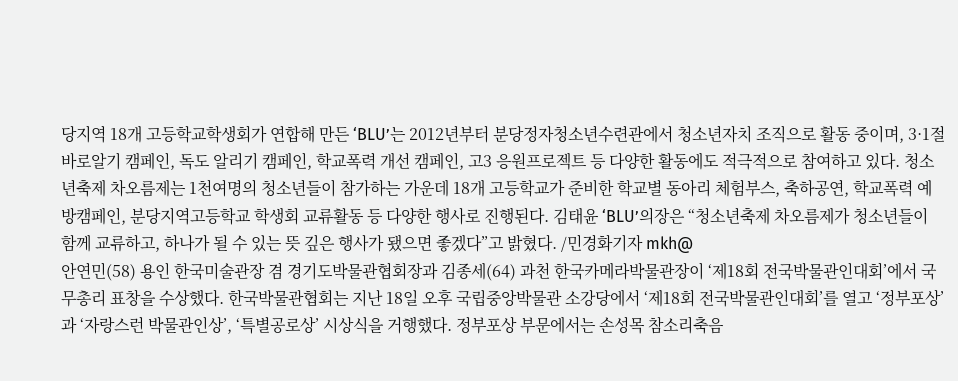당지역 18개 고등학교학생회가 연합해 만든 ‘BLU’는 2012년부터 분당정자청소년수련관에서 청소년자치 조직으로 활동 중이며, 3·1절 바로알기 캠페인, 독도 알리기 캠페인, 학교폭력 개선 캠페인, 고3 응원프로젝트 등 다양한 활동에도 적극적으로 참여하고 있다. 청소년축제 차오름제는 1천여명의 청소년들이 참가하는 가운데 18개 고등학교가 준비한 학교별 동아리 체험부스, 축하공연, 학교폭력 예방캠페인, 분당지역고등학교 학생회 교류활동 등 다양한 행사로 진행된다. 김태윤 ‘BLU’의장은 “청소년축제 차오름제가 청소년들이 함께 교류하고, 하나가 될 수 있는 뜻 깊은 행사가 됐으면 좋겠다”고 밝혔다. /민경화기자 mkh@
안연민(58) 용인 한국미술관장 겸 경기도박물관협회장과 김종세(64) 과천 한국카메라박물관장이 ‘제18회 전국박물관인대회’에서 국무총리 표창을 수상했다. 한국박물관협회는 지난 18일 오후 국립중앙박물관 소강당에서 ‘제18회 전국박물관인대회’를 열고 ‘정부포상’과 ‘자랑스런 박물관인상’, ‘특별공로상’ 시상식을 거행했다. 정부포상 부문에서는 손성목 참소리축음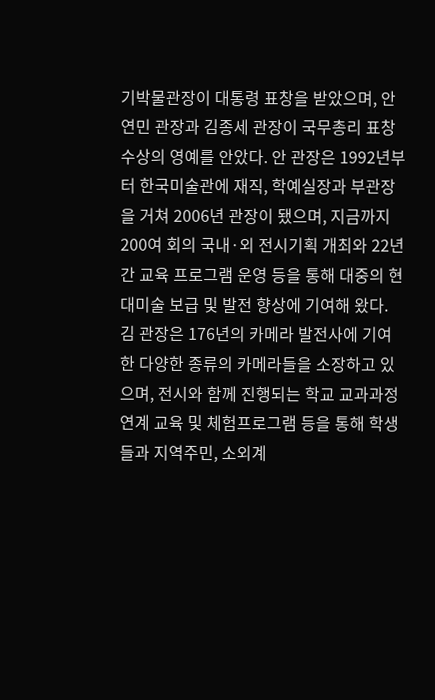기박물관장이 대통령 표창을 받았으며, 안연민 관장과 김종세 관장이 국무총리 표창 수상의 영예를 안았다. 안 관장은 1992년부터 한국미술관에 재직, 학예실장과 부관장을 거쳐 2006년 관장이 됐으며, 지금까지 200여 회의 국내·외 전시기획 개최와 22년 간 교육 프로그램 운영 등을 통해 대중의 현대미술 보급 및 발전 향상에 기여해 왔다. 김 관장은 176년의 카메라 발전사에 기여한 다양한 종류의 카메라들을 소장하고 있으며, 전시와 함께 진행되는 학교 교과과정 연계 교육 및 체험프로그램 등을 통해 학생들과 지역주민, 소외계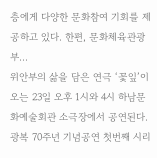층에게 다양한 문화참여 기회를 제공하고 있다. 한편, 문화체육관광부…
위안부의 삶을 담은 연극 ‘꽃잎’이 오는 23일 오후 1시와 4시 하남문화예술회관 소극장에서 공연된다. 광복 70주년 기념공연 첫번째 시리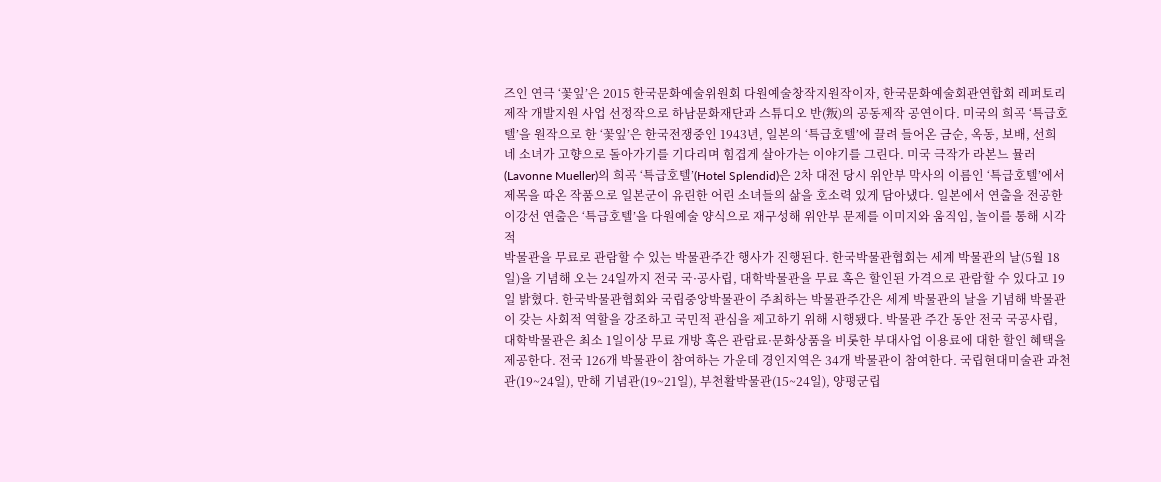즈인 연극 ‘꽃잎’은 2015 한국문화예술위원회 다원예술창작지원작이자, 한국문화예술회관연합회 레퍼토리 제작 개발지원 사업 선정작으로 하남문화재단과 스튜디오 반(叛)의 공동제작 공연이다. 미국의 희곡 ‘특급호텔’을 원작으로 한 ‘꽃잎’은 한국전쟁중인 1943년, 일본의 ‘특급호텔’에 끌려 들어온 금순, 옥동, 보배, 선희 네 소녀가 고향으로 돌아가기를 기다리며 힘겹게 살아가는 이야기를 그린다. 미국 극작가 라본느 뮬러(Lavonne Mueller)의 희곡 ‘특급호텔’(Hotel Splendid)은 2차 대전 당시 위안부 막사의 이름인 ‘특급호텔’에서 제목을 따온 작품으로 일본군이 유린한 어린 소녀들의 삶을 호소력 있게 담아냈다. 일본에서 연출을 전공한 이강선 연출은 ‘특급호텔’을 다원예술 양식으로 재구성해 위안부 문제를 이미지와 움직임, 놀이를 통해 시각적
박물관을 무료로 관람할 수 있는 박물관주간 행사가 진행된다. 한국박물관협회는 세계 박물관의 날(5월 18일)을 기념해 오는 24일까지 전국 국·공사립, 대학박물관을 무료 혹은 할인된 가격으로 관람할 수 있다고 19일 밝혔다. 한국박물관협회와 국립중앙박물관이 주최하는 박물관주간은 세계 박물관의 날을 기념해 박물관이 갖는 사회적 역할을 강조하고 국민적 관심을 제고하기 위해 시행됐다. 박물관 주간 동안 전국 국공사립, 대학박물관은 최소 1일이상 무료 개방 혹은 관람료·문화상품을 비롯한 부대사업 이용료에 대한 할인 혜택을 제공한다. 전국 126개 박물관이 참여하는 가운데 경인지역은 34개 박물관이 참여한다. 국립현대미술관 과천관(19~24일), 만해 기념관(19~21일), 부천활박물관(15~24일), 양평군립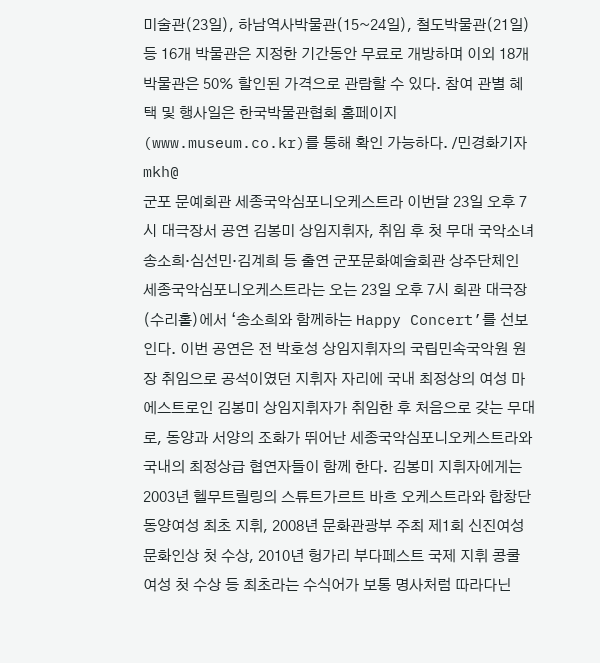미술관(23일), 하남역사박물관(15~24일), 철도박물관(21일) 등 16개 박물관은 지정한 기간동안 무료로 개방하며 이외 18개 박물관은 50% 할인된 가격으로 관람할 수 있다. 참여 관별 혜택 및 행사일은 한국박물관협회 홈페이지(www.museum.co.kr)를 통해 확인 가능하다. /민경화기자 mkh@
군포 문예회관 세종국악심포니오케스트라 이번달 23일 오후 7시 대극장서 공연 김봉미 상임지휘자, 취임 후 첫 무대 국악소녀 송소희·심선민·김계희 등 출연 군포문화예술회관 상주단체인 세종국악심포니오케스트라는 오는 23일 오후 7시 회관 대극장(수리홀)에서 ‘송소희와 함께하는 Happy Concert’를 선보인다. 이번 공연은 전 박호성 상임지휘자의 국립민속국악원 원장 취임으로 공석이였던 지휘자 자리에 국내 최정상의 여성 마에스트로인 김봉미 상임지휘자가 취임한 후 처음으로 갖는 무대로, 동양과 서양의 조화가 뛰어난 세종국악심포니오케스트라와 국내의 최정상급 협연자들이 함께 한다. 김봉미 지휘자에게는 2003년 헬무트릴링의 스튜트가르트 바흐 오케스트라와 합창단 동양여성 최초 지휘, 2008년 문화관광부 주최 제1회 신진여성문화인상 첫 수상, 2010년 헝가리 부다페스트 국제 지휘 콩쿨 여성 첫 수상 등 최초라는 수식어가 보통 명사처럼 따라다닌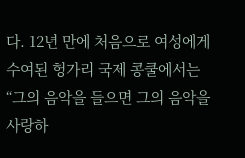다. 12년 만에 처음으로 여성에게 수여된 헝가리 국제 콩쿨에서는 “그의 음악을 들으면 그의 음악을 사랑하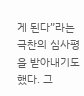게 된다”라는 극찬의 심사평을 받아내기도 했다. 그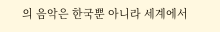의 음악은 한국뿐 아니라 세계에서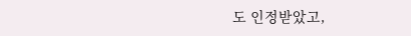도 인정받았고,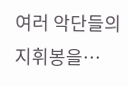여러 악단들의 지휘봉을…